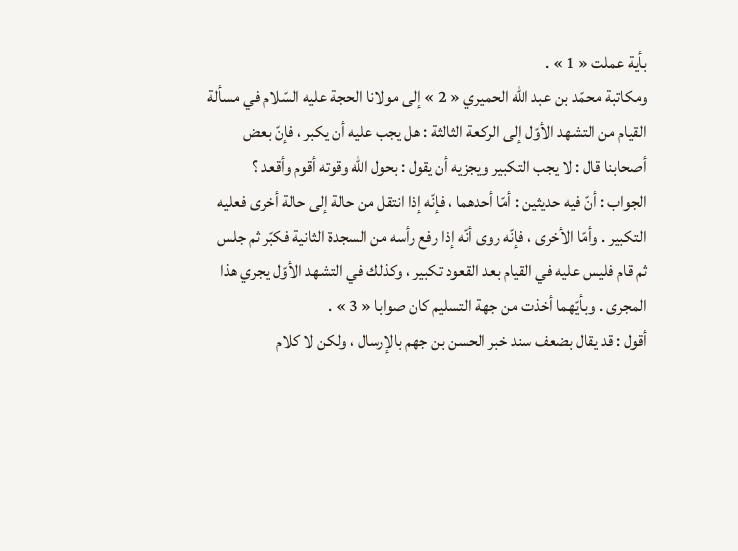بأية عملت « 1 » .
ومكاتبة محمّد بن عبد اللّه الحميري « 2 » إلى مولانا الحجة عليه السّلام في مسألة القيام من التشهد الأوّل إلى الركعة الثالثة : هل يجب عليه أن يكبر ، فإنّ بعض أصحابنا قال : لا يجب التكبير ويجزيه أن يقول : بحول اللّه وقوته أقوم وأقعد ؟
الجواب : أنّ فيه حديثين : أمّا أحدهما ، فإنّه إذا انتقل من حالة إلى حالة أخرى فعليه التكبير . وأمّا الأخرى ، فإنّه روى أنّه إذا رفع رأسه من السجدة الثانية فكبّر ثم جلس ثم قام فليس عليه في القيام بعد القعود تكبير ، وكذلك في التشهد الأوّل يجري هذا المجرى . وبأيّهما أخذت من جهة التسليم كان صوابا « 3 » .
أقول : قد يقال بضعف سند خبر الحسن بن جهم بالإرسال ، ولكن لا كلام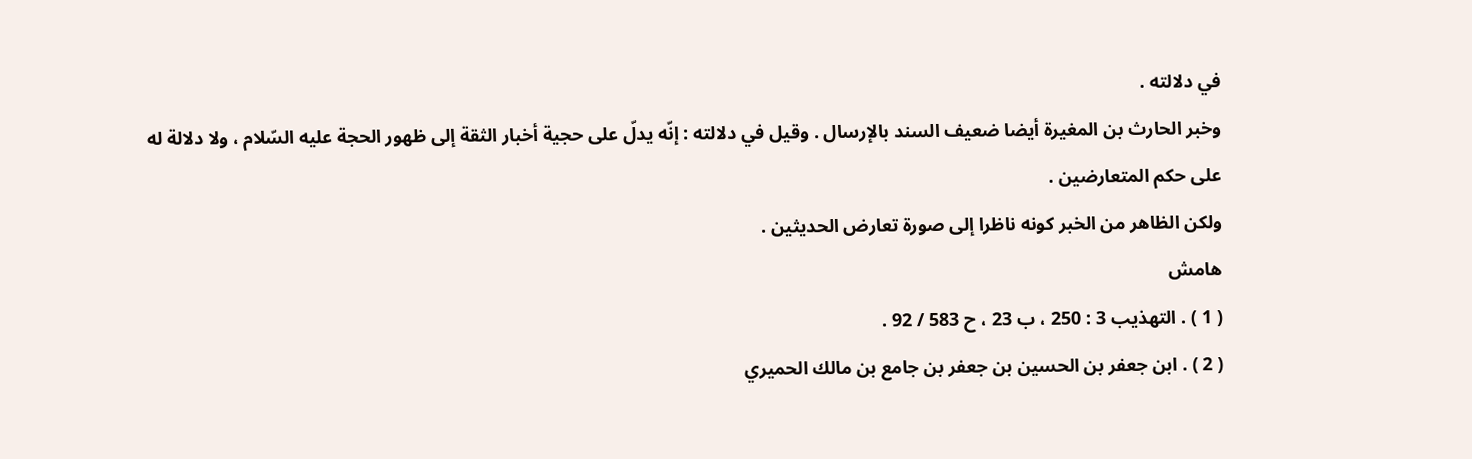في دلالته .
وخبر الحارث بن المغيرة أيضا ضعيف السند بالإرسال . وقيل في دلالته : إنّه يدلّ على حجية أخبار الثقة إلى ظهور الحجة عليه السّلام ، ولا دلالة له على حكم المتعارضين .
ولكن الظاهر من الخبر كونه ناظرا إلى صورة تعارض الحديثين .
هامش
( 1 ) . التهذيب 3 : 250 ، ب 23 ، ح 583 / 92 .
( 2 ) . ابن جعفر بن الحسين بن جعفر بن جامع بن مالك الحميري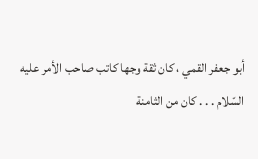أبو جعفر القمي ، كان ثقة وجها كاتب صاحب الأمر عليه السّلام . . . كان من الثامنة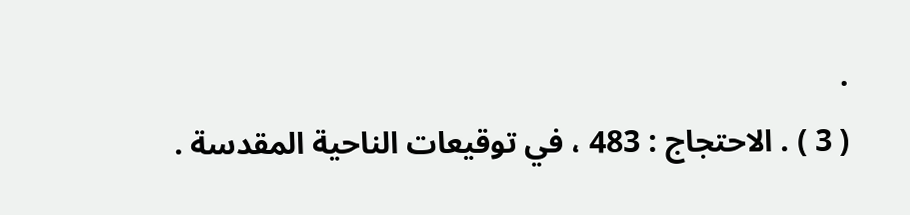.
( 3 ) . الاحتجاج : 483 ، في توقيعات الناحية المقدسة .